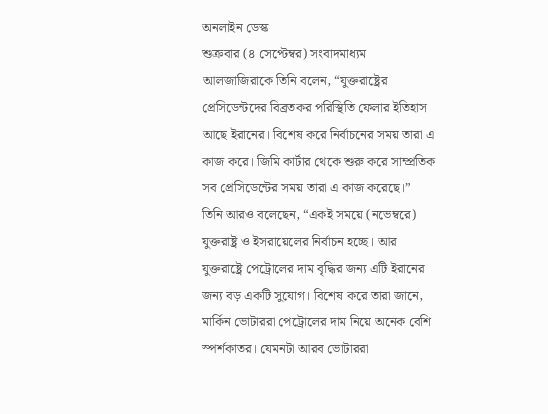অনলাইন ডেস্ক
শুক্রবার (৪ সেপ্টেম্বর) সংবাদমাধ্যম আলজাজিরাকে তিনি বলেন, “যুক্তরাষ্ট্রের প্রেসিডেন্টদের বিব্রতকর পরিস্থিতি ফেলার ইতিহাস আছে ইরানের। বিশেষ করে নির্বাচনের সময় তারা এ কাজ করে। জিমি কার্টার থেকে শুরু করে সাম্প্রতিক সব প্রেসিডেন্টের সময় তারা এ কাজ করেছে।”
তিনি আরও বলেছেন, “একই সময়ে (নভেম্বরে) যুক্তরাষ্ট্র ও ইসরায়েলের নির্বাচন হচ্ছে। আর যুক্তরাষ্ট্রে পেট্রোলের দাম বৃদ্ধির জন্য এটি ইরানের জন্য বড় একটি সুযোগ। বিশেষ করে তারা জানে, মার্কিন ভোটাররা পেট্রোলের দাম নিয়ে অনেক বেশি স্পর্শকাতর। যেমনটা আরব ভোটাররা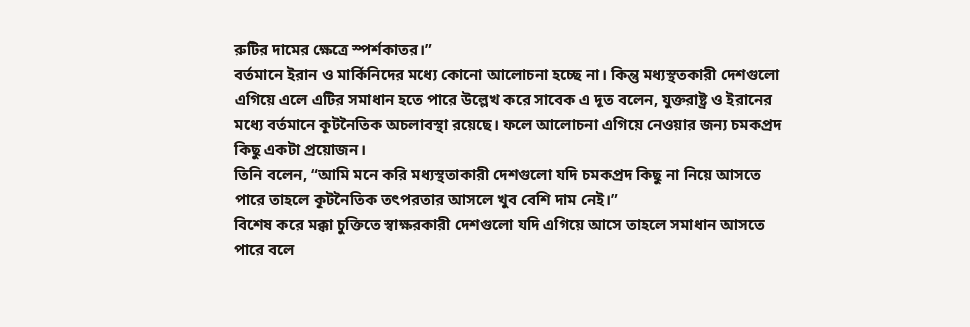রুটির দামের ক্ষেত্রে স্পর্শকাতর।”
বর্তমানে ইরান ও মার্কিনিদের মধ্যে কোনো আলোচনা হচ্ছে না। কিন্তু মধ্যস্থতকারী দেশগুলো এগিয়ে এলে এটির সমাধান হতে পারে উল্লেখ করে সাবেক এ দূত বলেন, যুক্তরাষ্ট্র ও ইরানের মধ্যে বর্তমানে কূটনৈতিক অচলাবস্থা রয়েছে। ফলে আলোচনা এগিয়ে নেওয়ার জন্য চমকপ্রদ কিছু একটা প্রয়োজন।
তিনি বলেন, “আমি মনে করি মধ্যস্থতাকারী দেশগুলো যদি চমকপ্রদ কিছু না নিয়ে আসতে পারে তাহলে কূটনৈতিক তৎপরতার আসলে খুব বেশি দাম নেই।”
বিশেষ করে মক্কা চুক্তিতে স্বাক্ষরকারী দেশগুলো যদি এগিয়ে আসে তাহলে সমাধান আসতে পারে বলে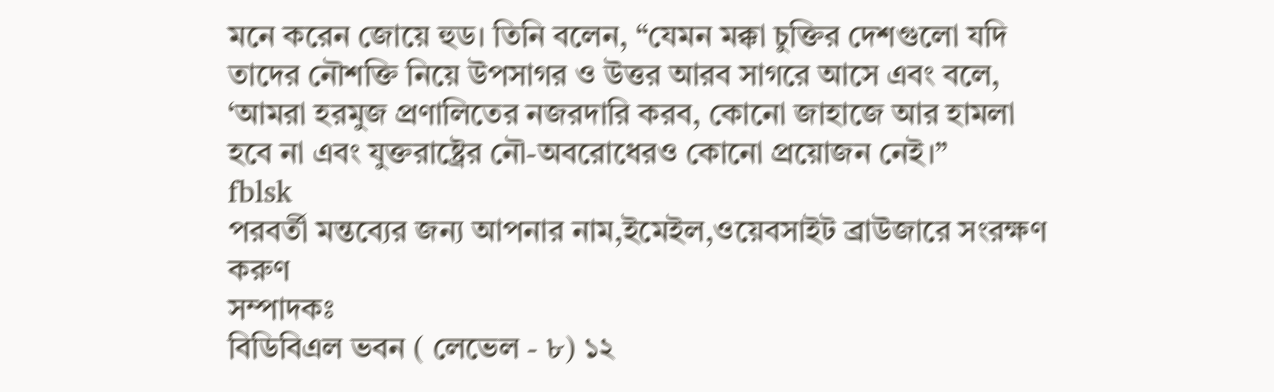মনে করেন জোয়ে হুড। তিনি বলেন, “যেমন মক্কা চুক্তির দেশগুলো যদি তাদের নৌশক্তি নিয়ে উপসাগর ও উত্তর আরব সাগরে আসে এবং বলে, ‘আমরা হরমুজ প্রণালিতের নজরদারি করব, কোনো জাহাজে আর হামলা হবে না এবং যুক্তরাষ্ট্রের নৌ-অবরোধেরও কোনো প্রয়োজন নেই।”
fblsk
পরবর্তী মন্তব্যের জন্য আপনার নাম,ইমেইল,ওয়েবসাইট ব্রাউজারে সংরক্ষণ করুণ
সম্পাদকঃ
বিডিবিএল ভবন ( লেভেল - ৮) ১২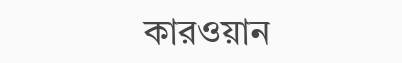কারওয়ান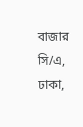বাজার সি/এ, ঢাকা,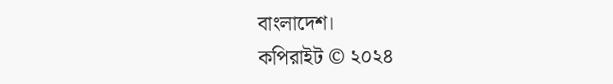বাংলাদেশ।
কপিরাইট © ২০২৪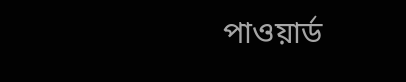পাওয়ার্ড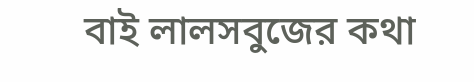বাই লালসবুজের কথা